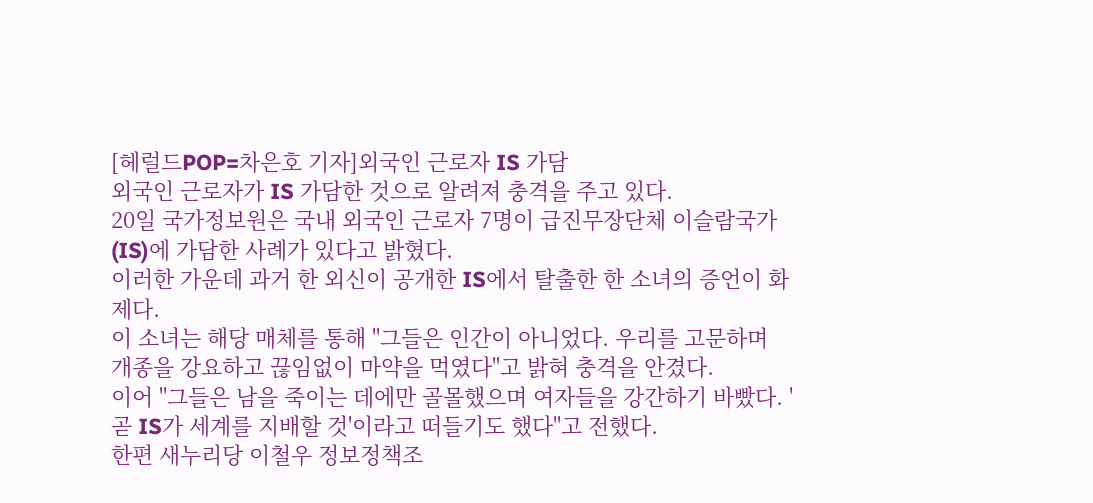[헤럴드POP=차은호 기자]외국인 근로자 IS 가담
외국인 근로자가 IS 가담한 것으로 알려져 충격을 주고 있다.
20일 국가정보원은 국내 외국인 근로자 7명이 급진무장단체 이슬람국가(IS)에 가담한 사례가 있다고 밝혔다.
이러한 가운데 과거 한 외신이 공개한 IS에서 탈출한 한 소녀의 증언이 화제다.
이 소녀는 해당 매체를 통해 "그들은 인간이 아니었다. 우리를 고문하며 개종을 강요하고 끊임없이 마약을 먹였다"고 밝혀 충격을 안겼다.
이어 "그들은 남을 죽이는 데에만 골몰했으며 여자들을 강간하기 바빴다. '곧 IS가 세계를 지배할 것'이라고 떠들기도 했다"고 전했다.
한편 새누리당 이철우 정보정책조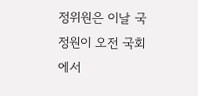정위원은 이날 국정원이 오전 국회에서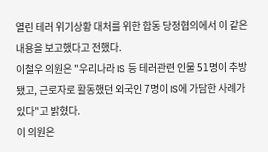열린 테러 위기상황 대처를 위한 합동 당정협의에서 이 같은 내용을 보고했다고 전했다.
이철우 의원은 "우리나라 IS 등 테러관련 인물 51명이 추방됐고, 근로자로 활동했던 외국인 7명이 IS에 가담한 사례가 있다"고 밝혔다.
이 의원은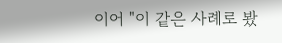이어 "이 같은 사례로 봤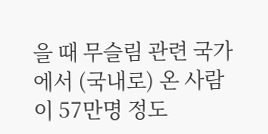을 때 무슬림 관련 국가에서 (국내로) 온 사람이 57만명 정도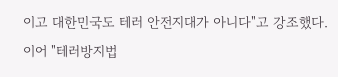이고 대한민국도 테러 안전지대가 아니다"고 강조했다.
이어 "테러방지법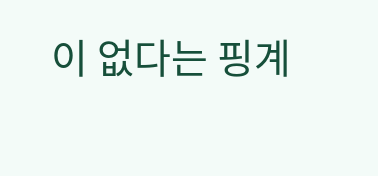이 없다는 핑계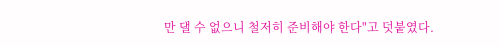만 댈 수 없으니 철저히 준비해야 한다"고 덧붙였다.